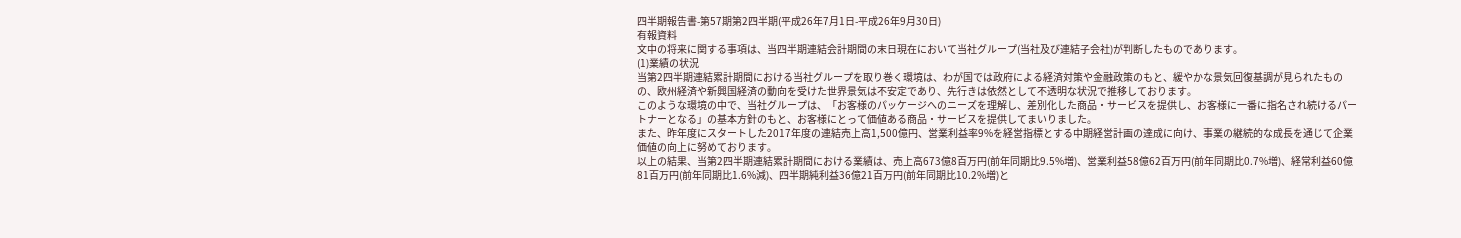四半期報告書-第57期第2四半期(平成26年7月1日-平成26年9月30日)
有報資料
文中の将来に関する事項は、当四半期連結会計期間の末日現在において当社グループ(当社及び連結子会社)が判断したものであります。
(1)業績の状況
当第2四半期連結累計期間における当社グループを取り巻く環境は、わが国では政府による経済対策や金融政策のもと、緩やかな景気回復基調が見られたものの、欧州経済や新興国経済の動向を受けた世界景気は不安定であり、先行きは依然として不透明な状況で推移しております。
このような環境の中で、当社グループは、「お客様のパッケージへのニーズを理解し、差別化した商品・サービスを提供し、お客様に一番に指名され続けるパートナーとなる」の基本方針のもと、お客様にとって価値ある商品・サービスを提供してまいりました。
また、昨年度にスタートした2017年度の連結売上高1,500億円、営業利益率9%を経営指標とする中期経営計画の達成に向け、事業の継続的な成長を通じて企業価値の向上に努めております。
以上の結果、当第2四半期連結累計期間における業績は、売上高673億8百万円(前年同期比9.5%増)、営業利益58億62百万円(前年同期比0.7%増)、経常利益60億81百万円(前年同期比1.6%減)、四半期純利益36億21百万円(前年同期比10.2%増)と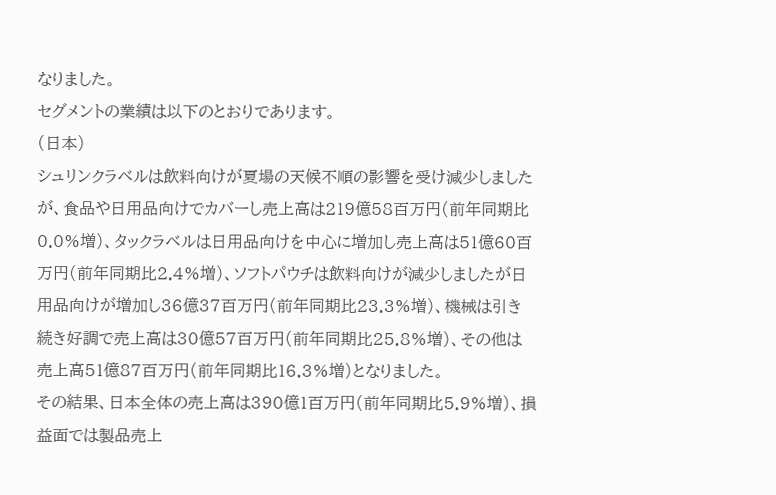なりました。
セグメントの業績は以下のとおりであります。
(日本)
シュリンクラベルは飲料向けが夏場の天候不順の影響を受け減少しましたが、食品や日用品向けでカバーし売上高は219億58百万円(前年同期比0.0%増)、タックラベルは日用品向けを中心に増加し売上高は51億60百万円(前年同期比2.4%増)、ソフトパウチは飲料向けが減少しましたが日用品向けが増加し36億37百万円(前年同期比23.3%増)、機械は引き続き好調で売上高は30億57百万円(前年同期比25.8%増)、その他は売上高51億87百万円(前年同期比16.3%増)となりました。
その結果、日本全体の売上高は390億1百万円(前年同期比5.9%増)、損益面では製品売上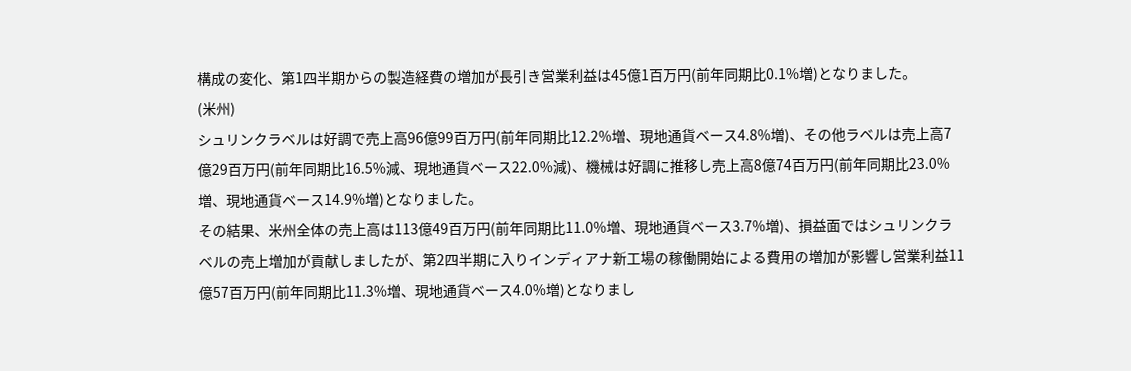構成の変化、第1四半期からの製造経費の増加が長引き営業利益は45億1百万円(前年同期比0.1%増)となりました。
(米州)
シュリンクラベルは好調で売上高96億99百万円(前年同期比12.2%増、現地通貨ベース4.8%増)、その他ラベルは売上高7億29百万円(前年同期比16.5%減、現地通貨ベース22.0%減)、機械は好調に推移し売上高8億74百万円(前年同期比23.0%増、現地通貨ベース14.9%増)となりました。
その結果、米州全体の売上高は113億49百万円(前年同期比11.0%増、現地通貨ベース3.7%増)、損益面ではシュリンクラベルの売上増加が貢献しましたが、第2四半期に入りインディアナ新工場の稼働開始による費用の増加が影響し営業利益11億57百万円(前年同期比11.3%増、現地通貨ベース4.0%増)となりまし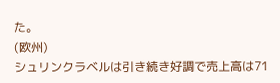た。
(欧州)
シュリンクラベルは引き続き好調で売上高は71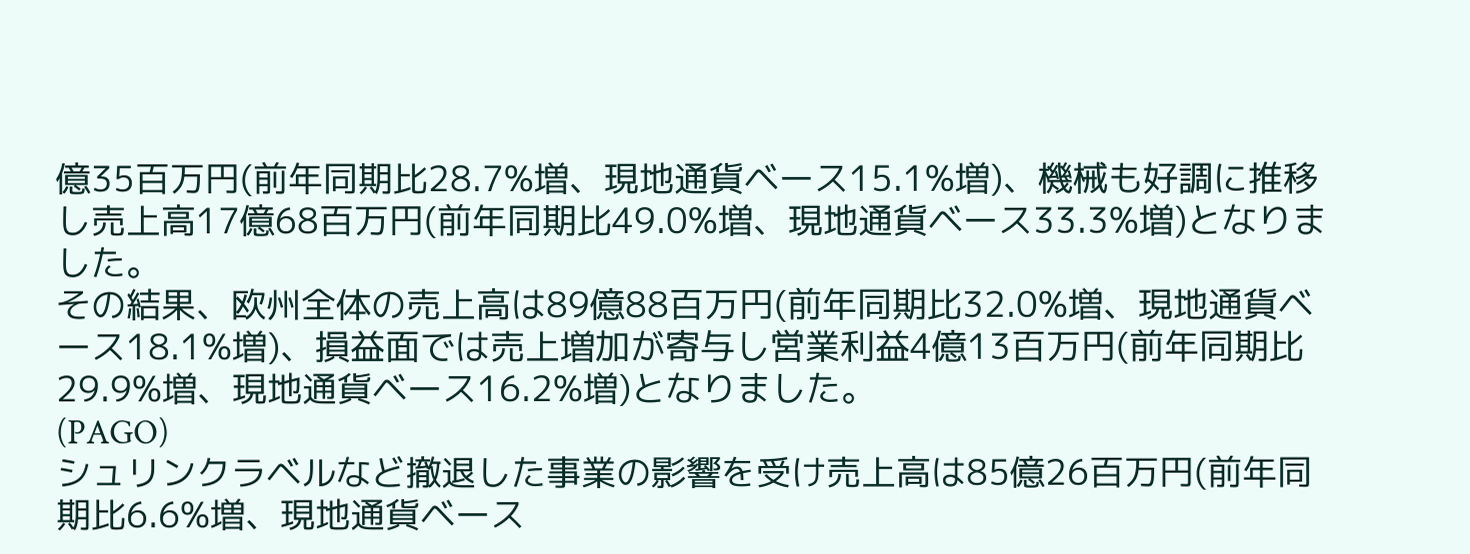億35百万円(前年同期比28.7%増、現地通貨ベース15.1%増)、機械も好調に推移し売上高17億68百万円(前年同期比49.0%増、現地通貨ベース33.3%増)となりました。
その結果、欧州全体の売上高は89億88百万円(前年同期比32.0%増、現地通貨ベース18.1%増)、損益面では売上増加が寄与し営業利益4億13百万円(前年同期比29.9%増、現地通貨ベース16.2%増)となりました。
(PAGO)
シュリンクラベルなど撤退した事業の影響を受け売上高は85億26百万円(前年同期比6.6%増、現地通貨ベース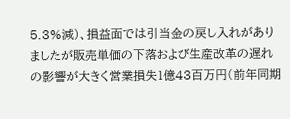5.3%減)、損益面では引当金の戻し入れがありましたが販売単価の下落および生産改革の遅れの影響が大きく営業損失1億43百万円(前年同期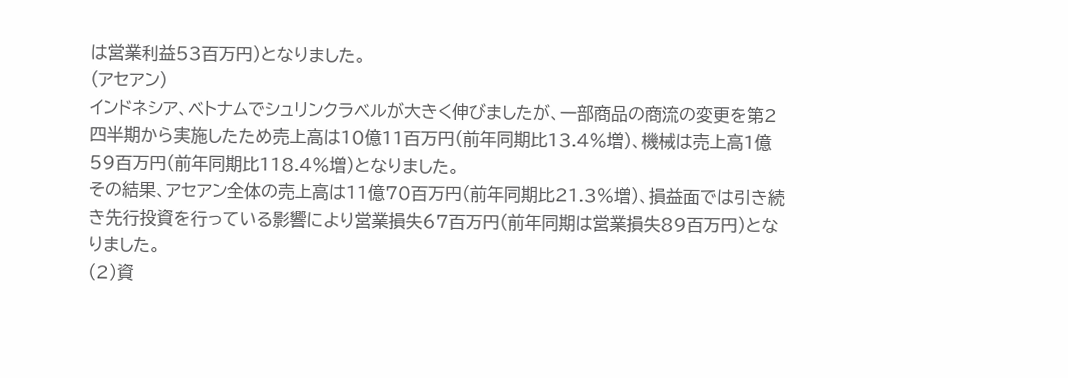は営業利益53百万円)となりました。
(アセアン)
インドネシア、ベトナムでシュリンクラベルが大きく伸びましたが、一部商品の商流の変更を第2四半期から実施したため売上高は10億11百万円(前年同期比13.4%増)、機械は売上高1億59百万円(前年同期比118.4%増)となりました。
その結果、アセアン全体の売上高は11億70百万円(前年同期比21.3%増)、損益面では引き続き先行投資を行っている影響により営業損失67百万円(前年同期は営業損失89百万円)となりました。
(2)資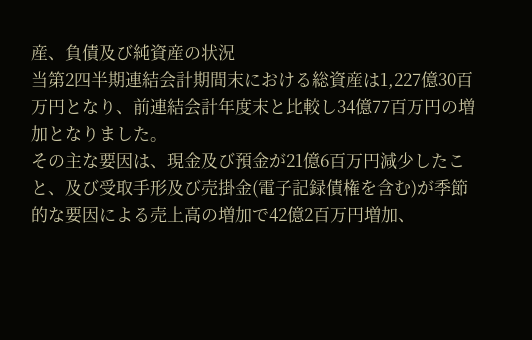産、負債及び純資産の状況
当第2四半期連結会計期間末における総資産は1,227億30百万円となり、前連結会計年度末と比較し34億77百万円の増加となりました。
その主な要因は、現金及び預金が21億6百万円減少したこと、及び受取手形及び売掛金(電子記録債権を含む)が季節的な要因による売上高の増加で42億2百万円増加、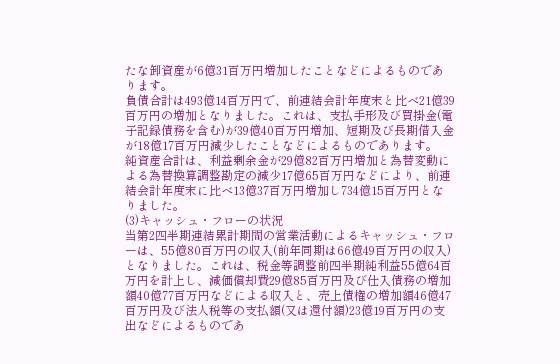たな卸資産が6億31百万円増加したことなどによるものであります。
負債合計は493億14百万円で、前連結会計年度末と比べ21億39百万円の増加となりました。これは、支払手形及び買掛金(電子記録債務を含む)が39億40百万円増加、短期及び長期借入金が18億17百万円減少したことなどによるものであります。
純資産合計は、利益剰余金が29億82百万円増加と為替変動による為替換算調整勘定の減少17億65百万円などにより、前連結会計年度末に比べ13億37百万円増加し734億15百万円となりました。
(3)キャッシュ・フローの状況
当第2四半期連結累計期間の営業活動によるキャッシュ・フローは、55億80百万円の収入(前年同期は66億49百万円の収入)となりました。これは、税金等調整前四半期純利益55億64百万円を計上し、減価償却費29億85百万円及び仕入債務の増加額40億77百万円などによる収入と、売上債権の増加額46億47百万円及び法人税等の支払額(又は還付額)23億19百万円の支出などによるものであ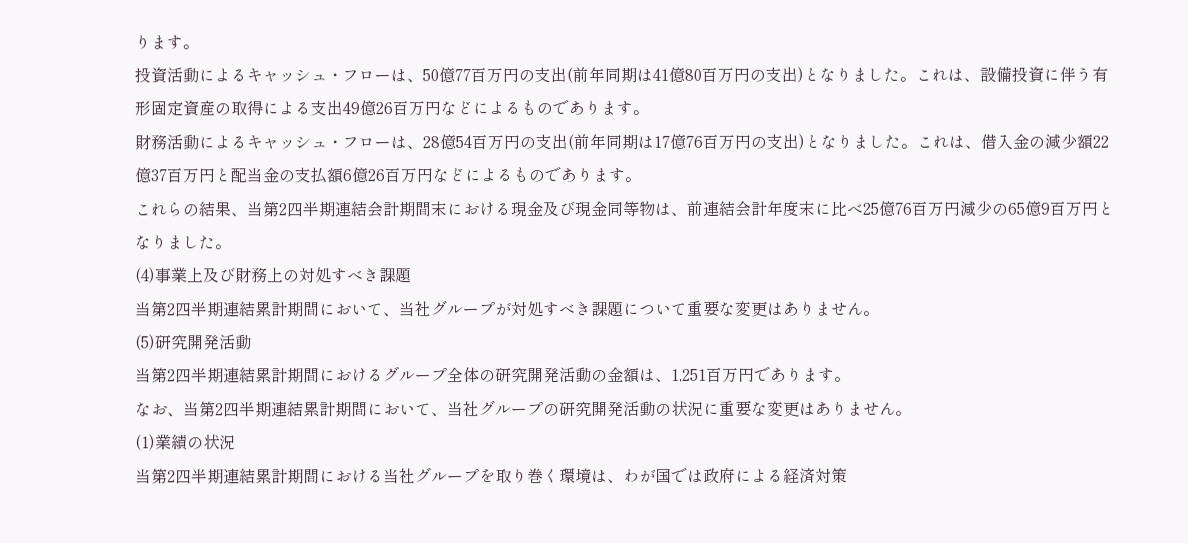ります。
投資活動によるキャッシュ・フローは、50億77百万円の支出(前年同期は41億80百万円の支出)となりました。これは、設備投資に伴う有形固定資産の取得による支出49億26百万円などによるものであります。
財務活動によるキャッシュ・フローは、28億54百万円の支出(前年同期は17億76百万円の支出)となりました。これは、借入金の減少額22億37百万円と配当金の支払額6億26百万円などによるものであります。
これらの結果、当第2四半期連結会計期間末における現金及び現金同等物は、前連結会計年度末に比べ25億76百万円減少の65億9百万円となりました。
(4)事業上及び財務上の対処すべき課題
当第2四半期連結累計期間において、当社グループが対処すべき課題について重要な変更はありません。
(5)研究開発活動
当第2四半期連結累計期間におけるグループ全体の研究開発活動の金額は、1,251百万円であります。
なお、当第2四半期連結累計期間において、当社グループの研究開発活動の状況に重要な変更はありません。
(1)業績の状況
当第2四半期連結累計期間における当社グループを取り巻く環境は、わが国では政府による経済対策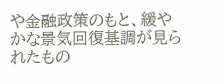や金融政策のもと、緩やかな景気回復基調が見られたもの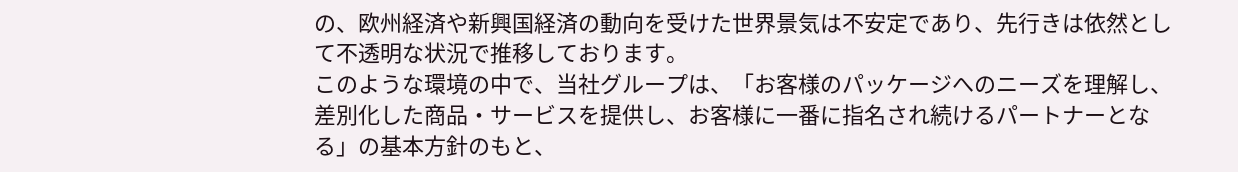の、欧州経済や新興国経済の動向を受けた世界景気は不安定であり、先行きは依然として不透明な状況で推移しております。
このような環境の中で、当社グループは、「お客様のパッケージへのニーズを理解し、差別化した商品・サービスを提供し、お客様に一番に指名され続けるパートナーとなる」の基本方針のもと、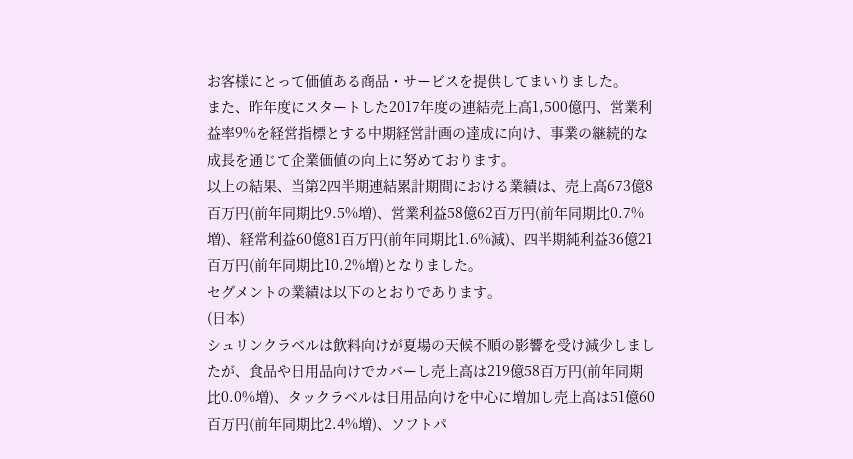お客様にとって価値ある商品・サービスを提供してまいりました。
また、昨年度にスタートした2017年度の連結売上高1,500億円、営業利益率9%を経営指標とする中期経営計画の達成に向け、事業の継続的な成長を通じて企業価値の向上に努めております。
以上の結果、当第2四半期連結累計期間における業績は、売上高673億8百万円(前年同期比9.5%増)、営業利益58億62百万円(前年同期比0.7%増)、経常利益60億81百万円(前年同期比1.6%減)、四半期純利益36億21百万円(前年同期比10.2%増)となりました。
セグメントの業績は以下のとおりであります。
(日本)
シュリンクラベルは飲料向けが夏場の天候不順の影響を受け減少しましたが、食品や日用品向けでカバーし売上高は219億58百万円(前年同期比0.0%増)、タックラベルは日用品向けを中心に増加し売上高は51億60百万円(前年同期比2.4%増)、ソフトパ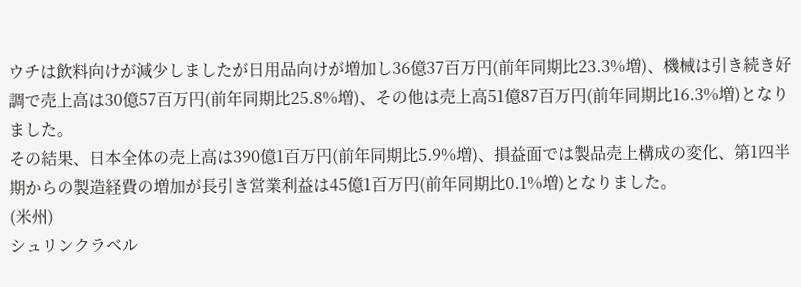ウチは飲料向けが減少しましたが日用品向けが増加し36億37百万円(前年同期比23.3%増)、機械は引き続き好調で売上高は30億57百万円(前年同期比25.8%増)、その他は売上高51億87百万円(前年同期比16.3%増)となりました。
その結果、日本全体の売上高は390億1百万円(前年同期比5.9%増)、損益面では製品売上構成の変化、第1四半期からの製造経費の増加が長引き営業利益は45億1百万円(前年同期比0.1%増)となりました。
(米州)
シュリンクラベル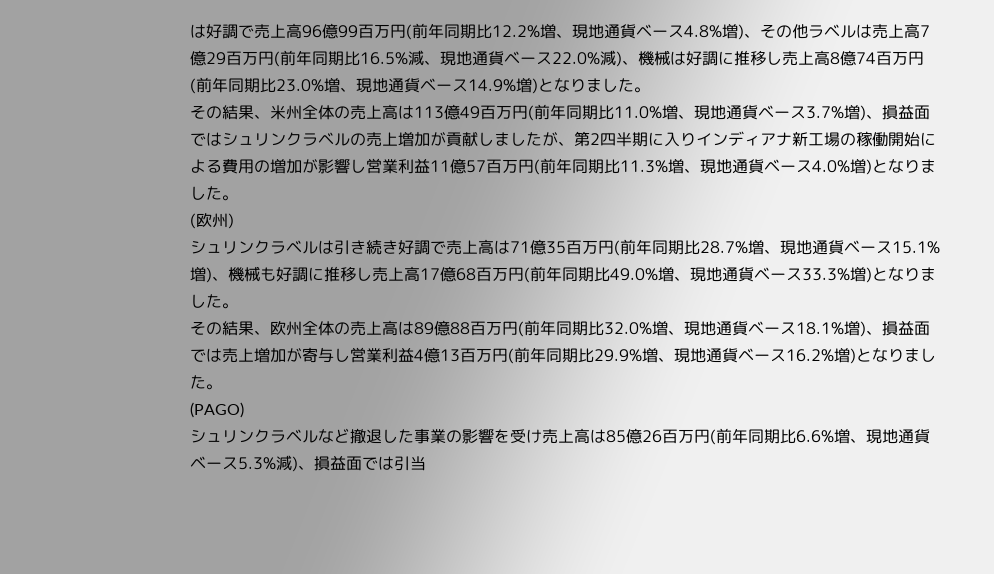は好調で売上高96億99百万円(前年同期比12.2%増、現地通貨ベース4.8%増)、その他ラベルは売上高7億29百万円(前年同期比16.5%減、現地通貨ベース22.0%減)、機械は好調に推移し売上高8億74百万円(前年同期比23.0%増、現地通貨ベース14.9%増)となりました。
その結果、米州全体の売上高は113億49百万円(前年同期比11.0%増、現地通貨ベース3.7%増)、損益面ではシュリンクラベルの売上増加が貢献しましたが、第2四半期に入りインディアナ新工場の稼働開始による費用の増加が影響し営業利益11億57百万円(前年同期比11.3%増、現地通貨ベース4.0%増)となりました。
(欧州)
シュリンクラベルは引き続き好調で売上高は71億35百万円(前年同期比28.7%増、現地通貨ベース15.1%増)、機械も好調に推移し売上高17億68百万円(前年同期比49.0%増、現地通貨ベース33.3%増)となりました。
その結果、欧州全体の売上高は89億88百万円(前年同期比32.0%増、現地通貨ベース18.1%増)、損益面では売上増加が寄与し営業利益4億13百万円(前年同期比29.9%増、現地通貨ベース16.2%増)となりました。
(PAGO)
シュリンクラベルなど撤退した事業の影響を受け売上高は85億26百万円(前年同期比6.6%増、現地通貨ベース5.3%減)、損益面では引当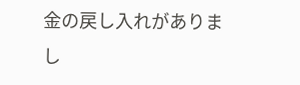金の戻し入れがありまし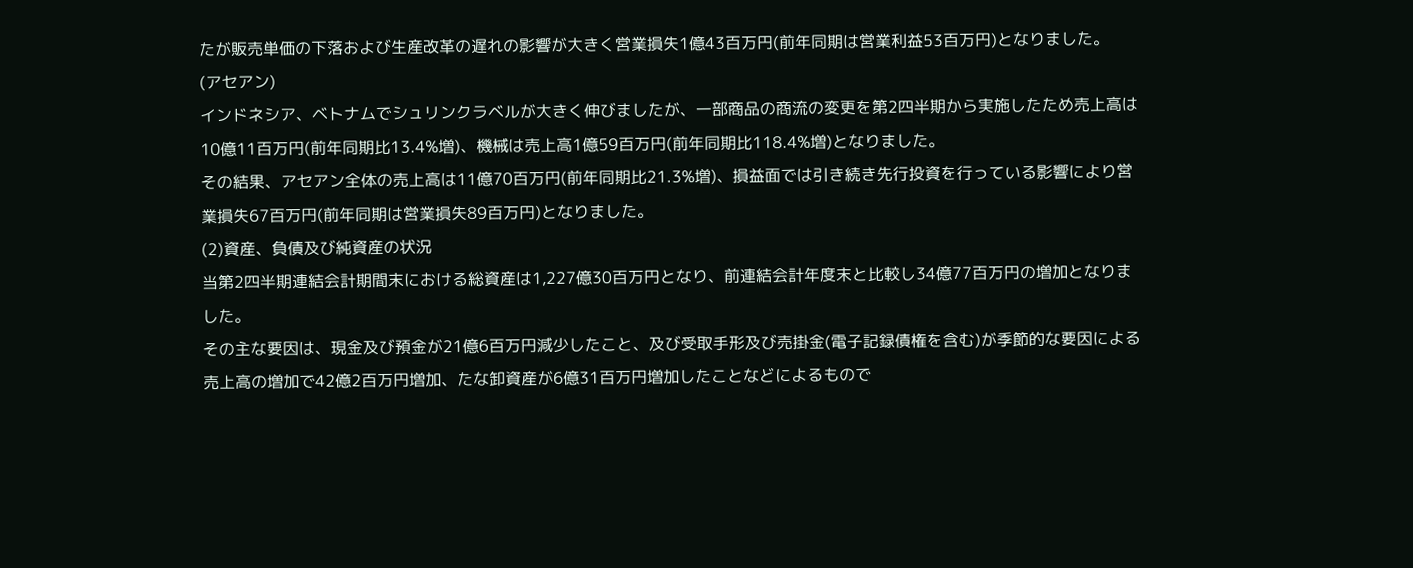たが販売単価の下落および生産改革の遅れの影響が大きく営業損失1億43百万円(前年同期は営業利益53百万円)となりました。
(アセアン)
インドネシア、ベトナムでシュリンクラベルが大きく伸びましたが、一部商品の商流の変更を第2四半期から実施したため売上高は10億11百万円(前年同期比13.4%増)、機械は売上高1億59百万円(前年同期比118.4%増)となりました。
その結果、アセアン全体の売上高は11億70百万円(前年同期比21.3%増)、損益面では引き続き先行投資を行っている影響により営業損失67百万円(前年同期は営業損失89百万円)となりました。
(2)資産、負債及び純資産の状況
当第2四半期連結会計期間末における総資産は1,227億30百万円となり、前連結会計年度末と比較し34億77百万円の増加となりました。
その主な要因は、現金及び預金が21億6百万円減少したこと、及び受取手形及び売掛金(電子記録債権を含む)が季節的な要因による売上高の増加で42億2百万円増加、たな卸資産が6億31百万円増加したことなどによるもので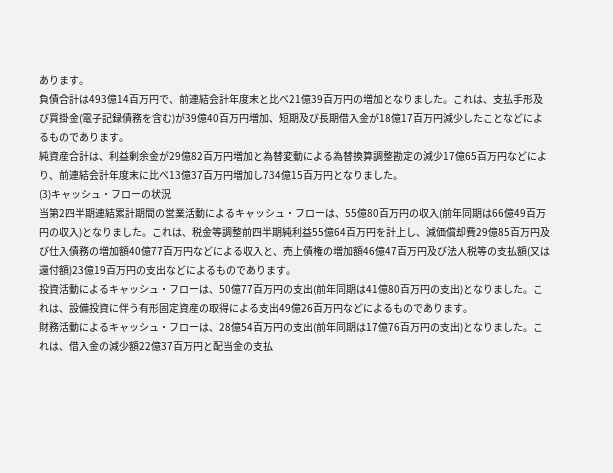あります。
負債合計は493億14百万円で、前連結会計年度末と比べ21億39百万円の増加となりました。これは、支払手形及び買掛金(電子記録債務を含む)が39億40百万円増加、短期及び長期借入金が18億17百万円減少したことなどによるものであります。
純資産合計は、利益剰余金が29億82百万円増加と為替変動による為替換算調整勘定の減少17億65百万円などにより、前連結会計年度末に比べ13億37百万円増加し734億15百万円となりました。
(3)キャッシュ・フローの状況
当第2四半期連結累計期間の営業活動によるキャッシュ・フローは、55億80百万円の収入(前年同期は66億49百万円の収入)となりました。これは、税金等調整前四半期純利益55億64百万円を計上し、減価償却費29億85百万円及び仕入債務の増加額40億77百万円などによる収入と、売上債権の増加額46億47百万円及び法人税等の支払額(又は還付額)23億19百万円の支出などによるものであります。
投資活動によるキャッシュ・フローは、50億77百万円の支出(前年同期は41億80百万円の支出)となりました。これは、設備投資に伴う有形固定資産の取得による支出49億26百万円などによるものであります。
財務活動によるキャッシュ・フローは、28億54百万円の支出(前年同期は17億76百万円の支出)となりました。これは、借入金の減少額22億37百万円と配当金の支払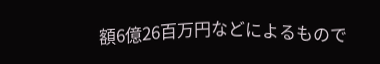額6億26百万円などによるもので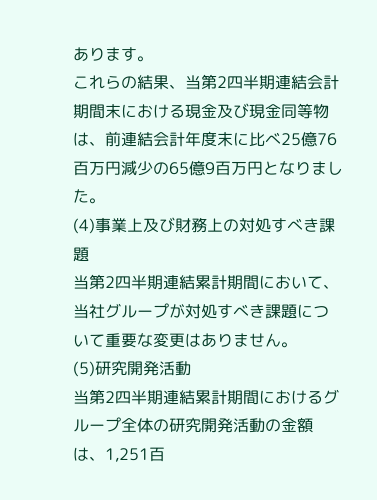あります。
これらの結果、当第2四半期連結会計期間末における現金及び現金同等物は、前連結会計年度末に比べ25億76百万円減少の65億9百万円となりました。
(4)事業上及び財務上の対処すべき課題
当第2四半期連結累計期間において、当社グループが対処すべき課題について重要な変更はありません。
(5)研究開発活動
当第2四半期連結累計期間におけるグループ全体の研究開発活動の金額は、1,251百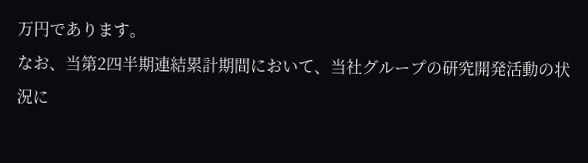万円であります。
なお、当第2四半期連結累計期間において、当社グループの研究開発活動の状況に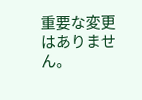重要な変更はありません。